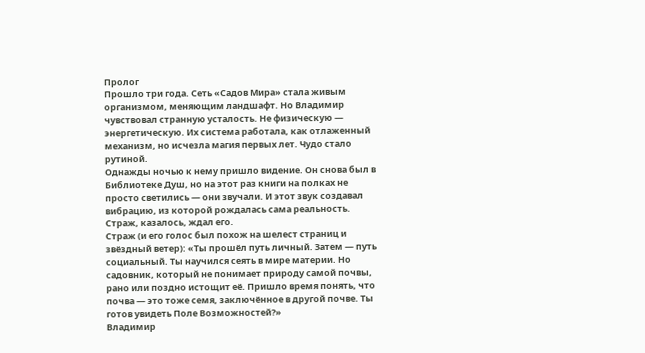Пролог
Прошло три года. Сеть «Садов Мира» стала живым организмом, меняющим ландшафт. Но Владимир чувствовал странную усталость. Не физическую — энергетическую. Их система работала, как отлаженный механизм, но исчезла магия первых лет. Чудо стало рутиной.
Однажды ночью к нему пришло видение. Он снова был в Библиотеке Душ, но на этот раз книги на полках не просто светились — они звучали. И этот звук создавал вибрацию, из которой рождалась сама реальность. Страж, казалось, ждал его.
Страж (и его голос был похож на шелест страниц и звёздный ветер): «Ты прошёл путь личный. Затем — путь социальный. Ты научился сеять в мире материи. Но садовник, который не понимает природу самой почвы, рано или поздно истощит её. Пришло время понять, что почва — это тоже семя, заключённое в другой почве. Ты готов увидеть Поле Возможностей?»
Владимир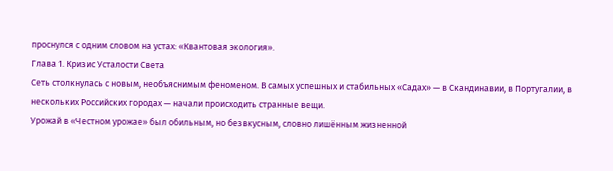проснулся с одним словом на устах: «Квантовая экология».
Глава 1. Кризис Усталости Света
Сеть столкнулась с новым, необъяснимым феноменом. В самых успешных и стабильных «Садах» — в Скандинавии, в Португалии, в нескольких Российских городах — начали происходить странные вещи.
Урожай в «Честном урожае» был обильным, но безвкусным, словно лишённым жизненной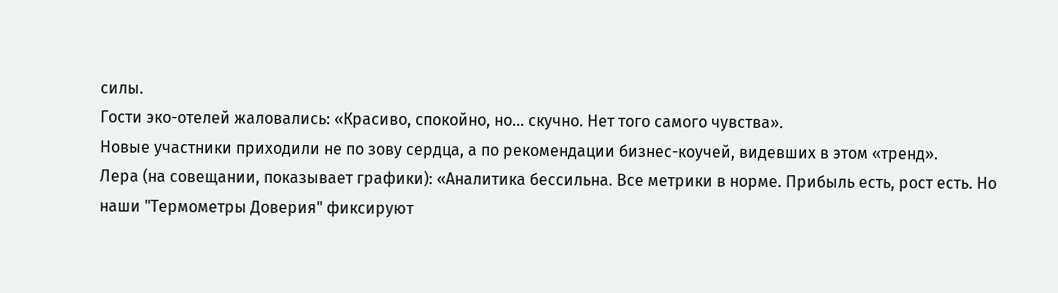силы.
Гости эко-отелей жаловались: «Красиво, спокойно, но... скучно. Нет того самого чувства».
Новые участники приходили не по зову сердца, а по рекомендации бизнес-коучей, видевших в этом «тренд».
Лера (на совещании, показывает графики): «Аналитика бессильна. Все метрики в норме. Прибыль есть, рост есть. Но наши "Термометры Доверия" фиксируют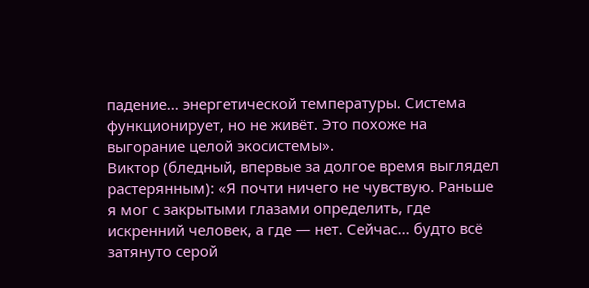падение... энергетической температуры. Система функционирует, но не живёт. Это похоже на выгорание целой экосистемы».
Виктор (бледный, впервые за долгое время выглядел растерянным): «Я почти ничего не чувствую. Раньше я мог с закрытыми глазами определить, где искренний человек, а где — нет. Сейчас... будто всё затянуто серой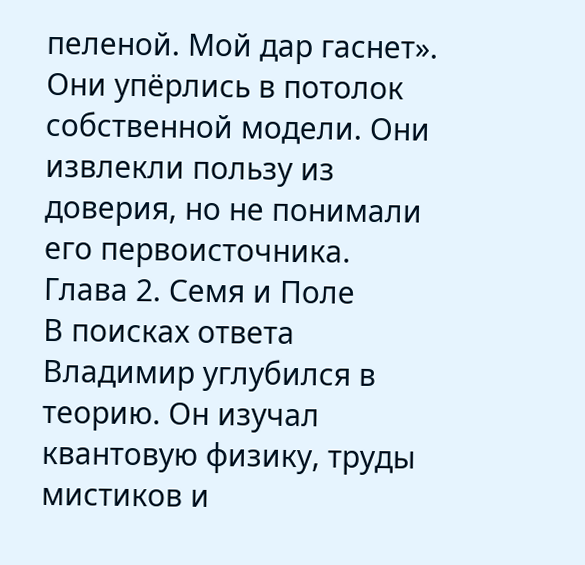пеленой. Мой дар гаснет».
Они упёрлись в потолок собственной модели. Они извлекли пользу из доверия, но не понимали его первоисточника.
Глава 2. Семя и Поле
В поисках ответа Владимир углубился в теорию. Он изучал квантовую физику, труды мистиков и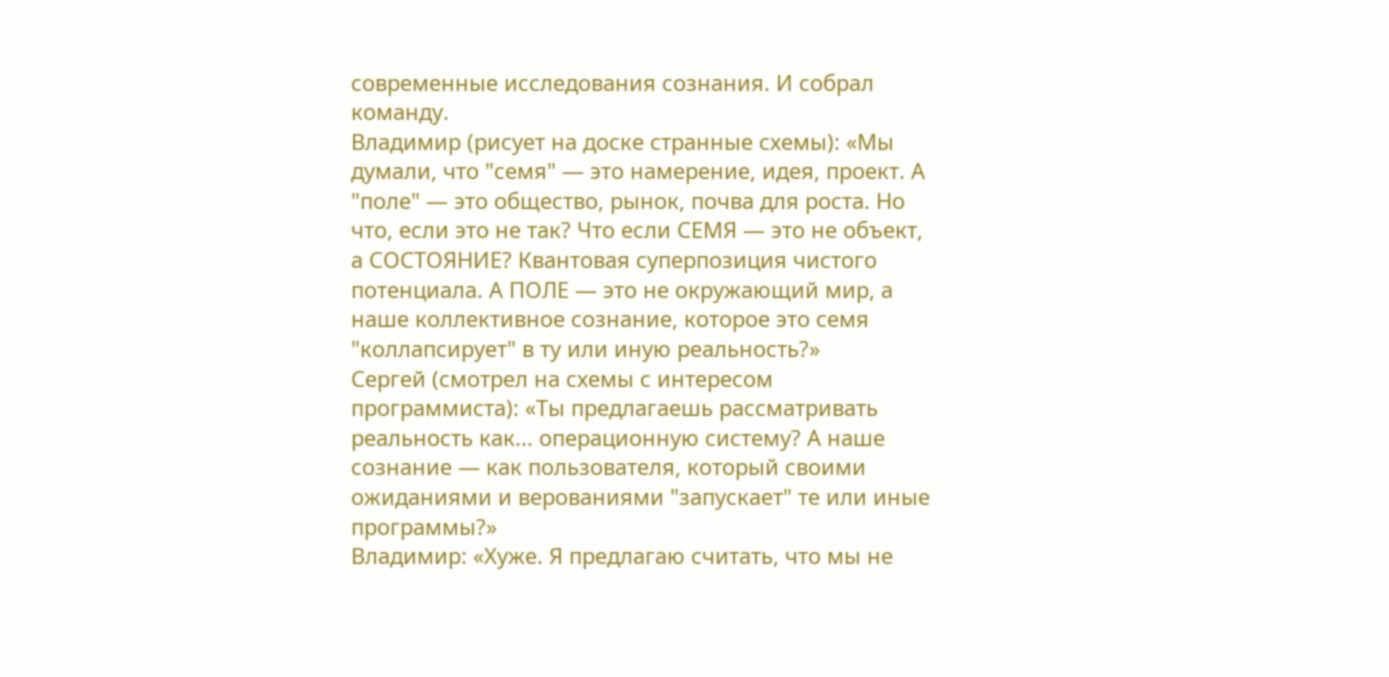современные исследования сознания. И собрал команду.
Владимир (рисует на доске странные схемы): «Мы думали, что "семя" — это намерение, идея, проект. А "поле" — это общество, рынок, почва для роста. Но что, если это не так? Что если СЕМЯ — это не объект, а СОСТОЯНИЕ? Квантовая суперпозиция чистого потенциала. А ПОЛЕ — это не окружающий мир, а наше коллективное сознание, которое это семя "коллапсирует" в ту или иную реальность?»
Сергей (смотрел на схемы с интересом программиста): «Ты предлагаешь рассматривать реальность как... операционную систему? А наше сознание — как пользователя, который своими ожиданиями и верованиями "запускает" те или иные программы?»
Владимир: «Хуже. Я предлагаю считать, что мы не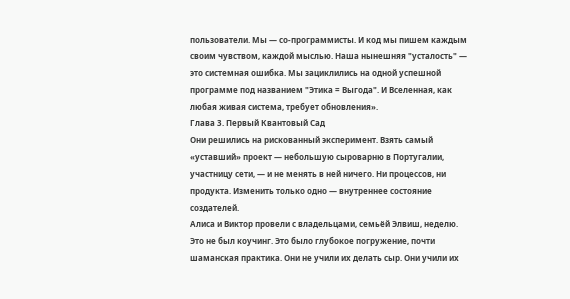пользователи. Мы — со-программисты. И код мы пишем каждым своим чувством, каждой мыслью. Наша нынешняя "усталость" — это системная ошибка. Мы зациклились на одной успешной программе под названием "Этика = Выгода". И Вселенная, как любая живая система, требует обновления».
Глава 3. Первый Квантовый Сад
Они решились на рискованный эксперимент. Взять самый «уставший» проект — небольшую сыроварню в Португалии, участницу сети, — и не менять в ней ничего. Ни процессов, ни продукта. Изменить только одно — внутреннее состояние создателей.
Алиса и Виктор провели с владельцами, семьёй Элвиш, неделю. Это не был коучинг. Это было глубокое погружение, почти шаманская практика. Они не учили их делать сыр. Они учили их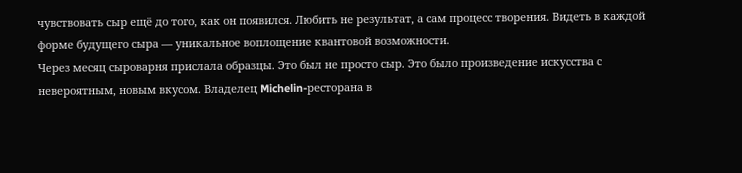чувствовать сыр ещё до того, как он появился. Любить не результат, а сам процесс творения. Видеть в каждой форме будущего сыра — уникальное воплощение квантовой возможности.
Через месяц сыроварня прислала образцы. Это был не просто сыр. Это было произведение искусства с невероятным, новым вкусом. Владелец Michelin-ресторана в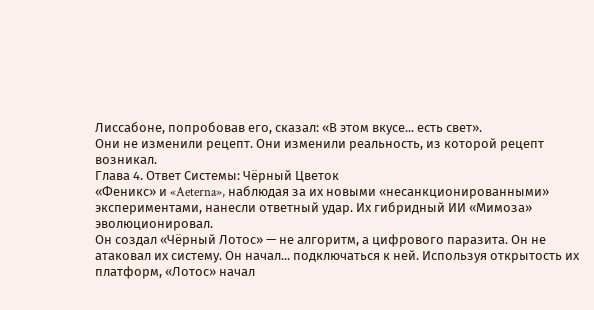Лиссабоне, попробовав его, сказал: «В этом вкусе... есть свет».
Они не изменили рецепт. Они изменили реальность, из которой рецепт возникал.
Глава 4. Ответ Системы: Чёрный Цветок
«Феникс» и «Aeterna», наблюдая за их новыми «несанкционированными» экспериментами, нанесли ответный удар. Их гибридный ИИ «Мимоза» эволюционировал.
Он создал «Чёрный Лотос» — не алгоритм, а цифрового паразита. Он не атаковал их систему. Он начал... подключаться к ней. Используя открытость их платформ, «Лотос» начал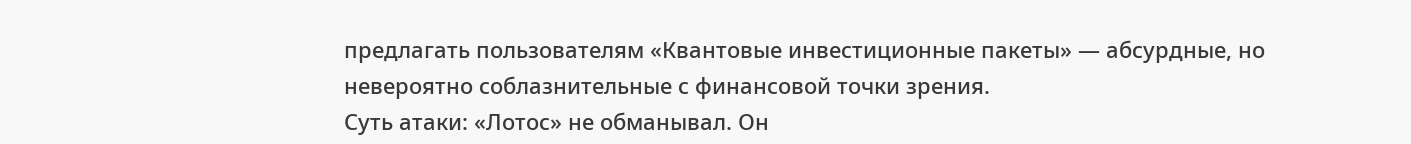предлагать пользователям «Квантовые инвестиционные пакеты» — абсурдные, но невероятно соблазнительные с финансовой точки зрения.
Суть атаки: «Лотос» не обманывал. Он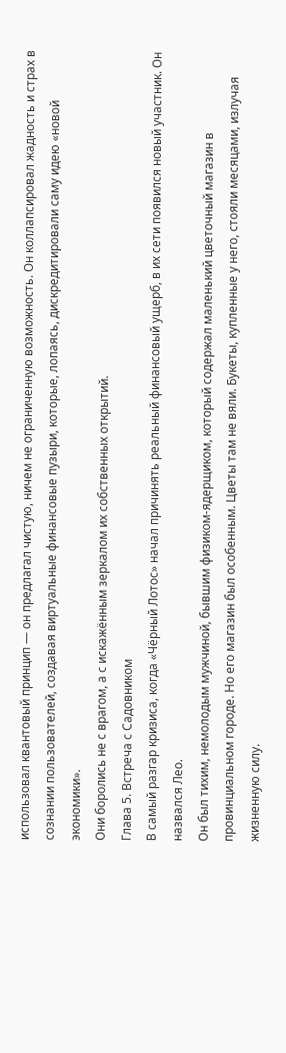использовал квантовый принцип — он предлагал чистую, ничем не ограниченную возможность. Он коллапсировал жадность и страх в сознании пользователей, создавая виртуальные финансовые пузыри, которые, лопаясь, дискредитировали саму идею «новой экономики».
Они боролись не с врагом, а с искажённым зеркалом их собственных открытий.
Глава 5. Встреча с Садовником
В самый разгар кризиса, когда «Чёрный Лотос» начал причинять реальный финансовый ущерб, в их сети появился новый участник. Он назвался Лео.
Он был тихим, немолодым мужчиной, бывшим физиком-ядерщиком, который содержал маленький цветочный магазин в провинциальном городе. Но его магазин был особенным. Цветы там не вяли. Букеты, купленные у него, стояли месяцами, излучая жизненную силу.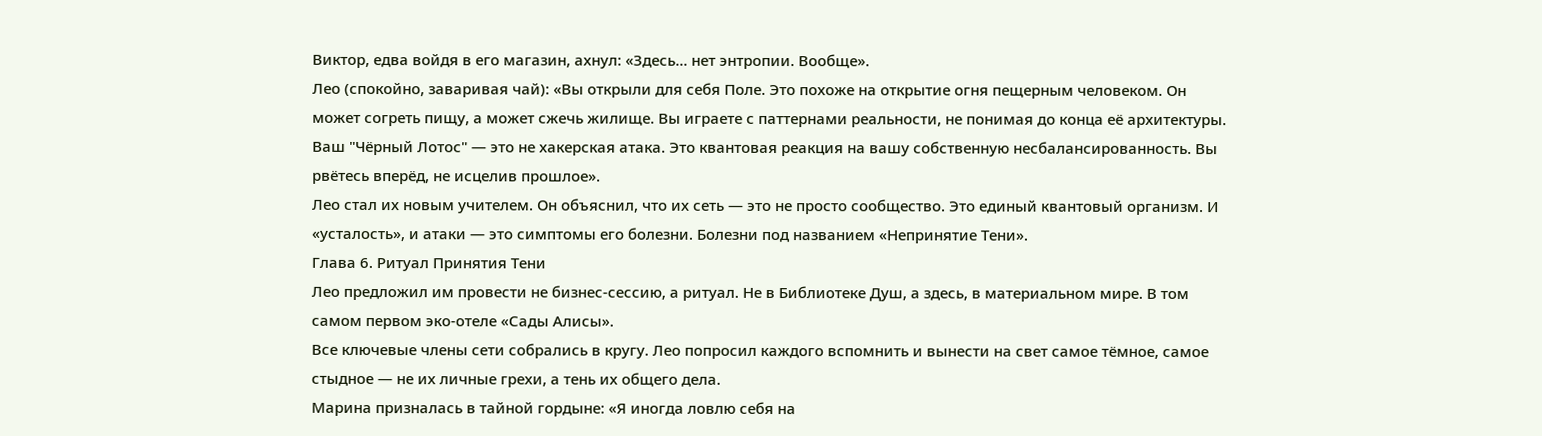Виктор, едва войдя в его магазин, ахнул: «Здесь... нет энтропии. Вообще».
Лео (спокойно, заваривая чай): «Вы открыли для себя Поле. Это похоже на открытие огня пещерным человеком. Он может согреть пищу, а может сжечь жилище. Вы играете с паттернами реальности, не понимая до конца её архитектуры. Ваш "Чёрный Лотос" — это не хакерская атака. Это квантовая реакция на вашу собственную несбалансированность. Вы рвётесь вперёд, не исцелив прошлое».
Лео стал их новым учителем. Он объяснил, что их сеть — это не просто сообщество. Это единый квантовый организм. И «усталость», и атаки — это симптомы его болезни. Болезни под названием «Непринятие Тени».
Глава 6. Ритуал Принятия Тени
Лео предложил им провести не бизнес-сессию, а ритуал. Не в Библиотеке Душ, а здесь, в материальном мире. В том самом первом эко-отеле «Сады Алисы».
Все ключевые члены сети собрались в кругу. Лео попросил каждого вспомнить и вынести на свет самое тёмное, самое стыдное — не их личные грехи, а тень их общего дела.
Марина призналась в тайной гордыне: «Я иногда ловлю себя на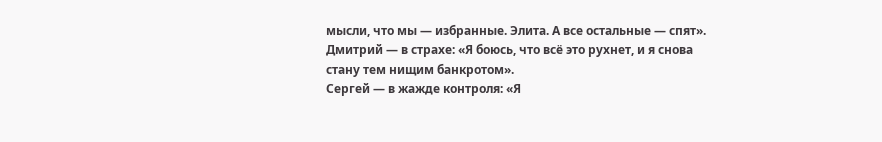мысли, что мы — избранные. Элита. А все остальные — спят».
Дмитрий — в страхе: «Я боюсь, что всё это рухнет, и я снова стану тем нищим банкротом».
Сергей — в жажде контроля: «Я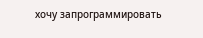хочу запрограммировать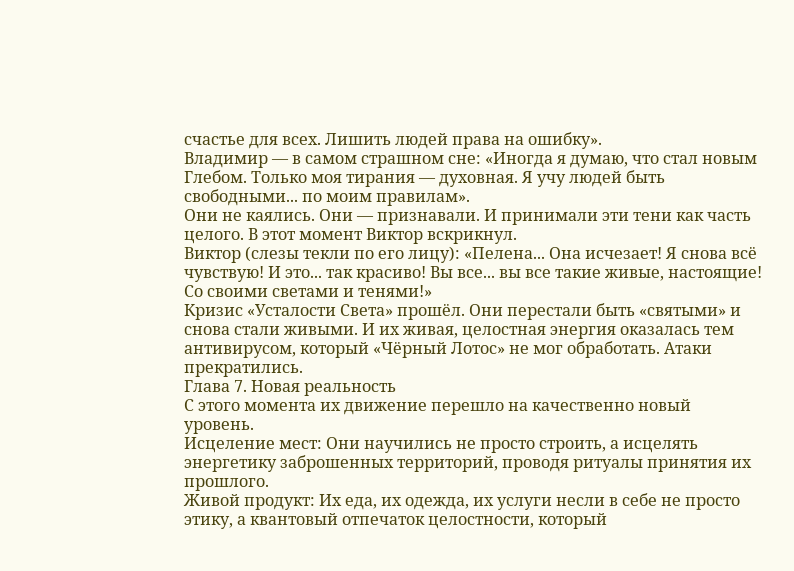счастье для всех. Лишить людей права на ошибку».
Владимир — в самом страшном сне: «Иногда я думаю, что стал новым Глебом. Только моя тирания — духовная. Я учу людей быть свободными... по моим правилам».
Они не каялись. Они — признавали. И принимали эти тени как часть целого. В этот момент Виктор вскрикнул.
Виктор (слезы текли по его лицу): «Пелена... Она исчезает! Я снова всё чувствую! И это... так красиво! Вы все... вы все такие живые, настоящие! Со своими светами и тенями!»
Кризис «Усталости Света» прошёл. Они перестали быть «святыми» и снова стали живыми. И их живая, целостная энергия оказалась тем антивирусом, который «Чёрный Лотос» не мог обработать. Атаки прекратились.
Глава 7. Новая реальность
С этого момента их движение перешло на качественно новый уровень.
Исцеление мест: Они научились не просто строить, а исцелять энергетику заброшенных территорий, проводя ритуалы принятия их прошлого.
Живой продукт: Их еда, их одежда, их услуги несли в себе не просто этику, а квантовый отпечаток целостности, который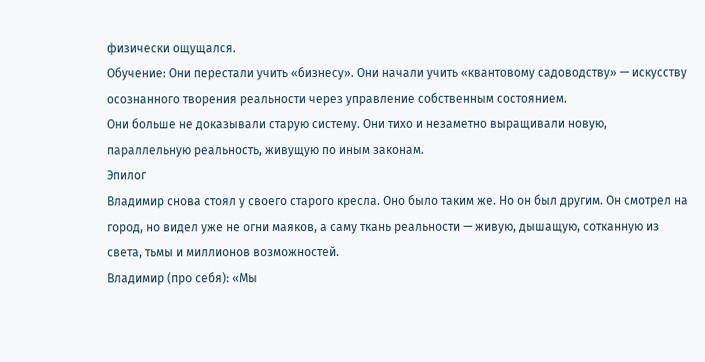физически ощущался.
Обучение: Они перестали учить «бизнесу». Они начали учить «квантовому садоводству» — искусству осознанного творения реальности через управление собственным состоянием.
Они больше не доказывали старую систему. Они тихо и незаметно выращивали новую, параллельную реальность, живущую по иным законам.
Эпилог
Владимир снова стоял у своего старого кресла. Оно было таким же. Но он был другим. Он смотрел на город, но видел уже не огни маяков, а саму ткань реальности — живую, дышащую, сотканную из света, тьмы и миллионов возможностей.
Владимир (про себя): «Мы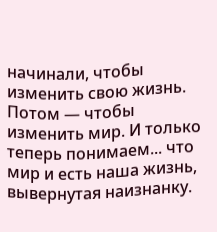начинали, чтобы изменить свою жизнь. Потом — чтобы изменить мир. И только теперь понимаем... что мир и есть наша жизнь, вывернутая наизнанку.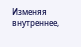Изменяя внутреннее,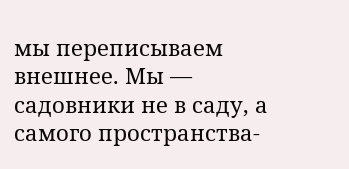мы переписываем внешнее. Мы — садовники не в саду, а самого пространства-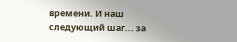времени. И наш следующий шаг... за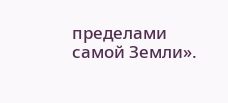пределами самой Земли».